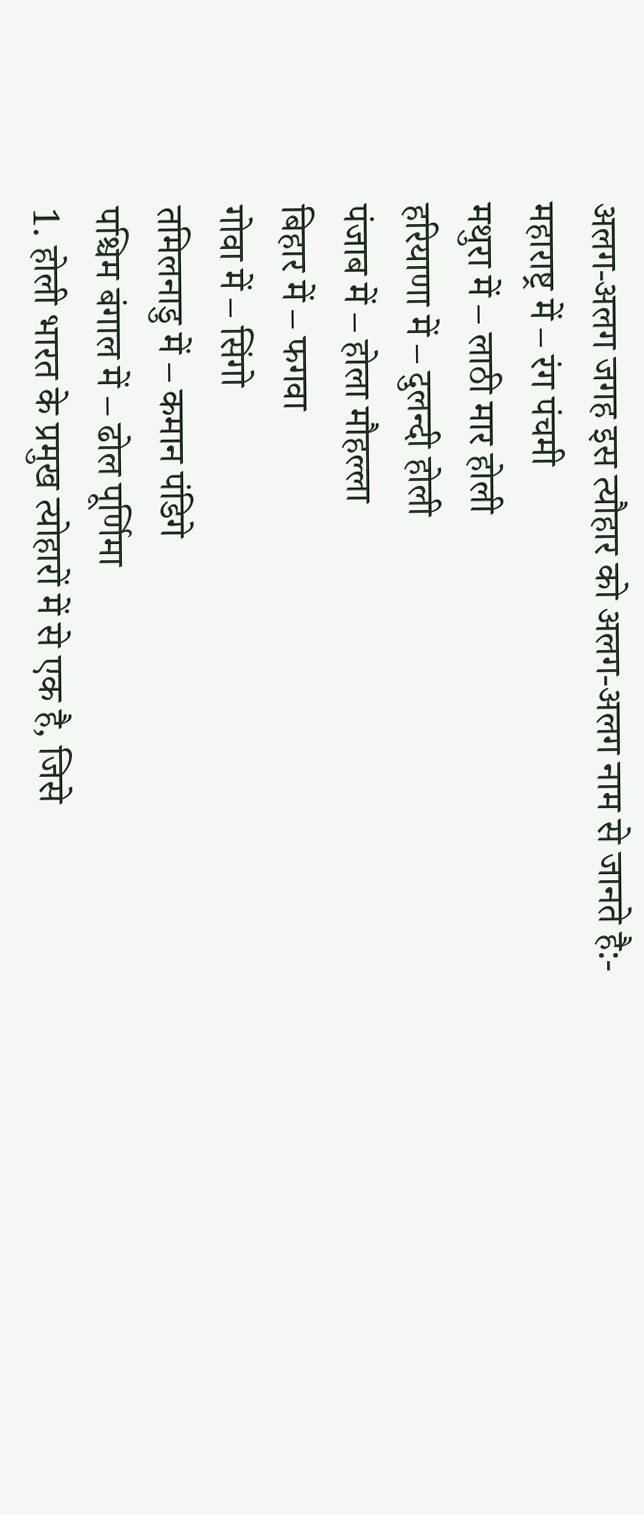अलग-अलग जगह इस त्यौहार को अलग-अलग नाम से जानते है:-
महाराष्ट्र में – रंग पंचमी
मथुरा में – लाठी मार होली
हरियाणा में – दुलन्दी होली
पंजाब में – होला मौहल्ला
बिहार में – फगवा
गोवा में – सिंगो
तमिलनाडु में – कमान पंडिगे
पश्चिम बंगाल में – ढोल पूर्णिमा
1. होली भारत के प्रमुख त्योहारों में से एक है, जिसे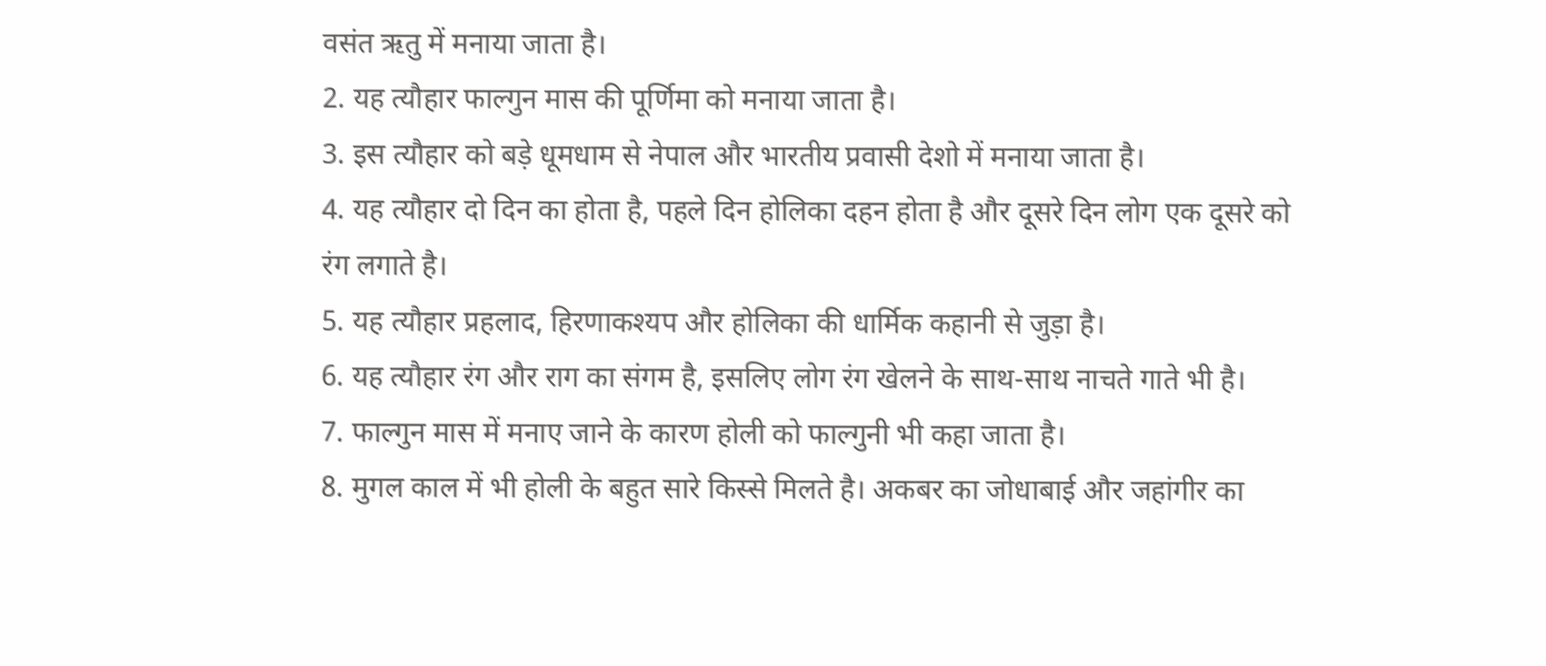वसंत ऋतु में मनाया जाता है।
2. यह त्यौहार फाल्गुन मास की पूर्णिमा को मनाया जाता है।
3. इस त्यौहार को बड़े धूमधाम से नेपाल और भारतीय प्रवासी देशो में मनाया जाता है।
4. यह त्यौहार दो दिन का होता है, पहले दिन होलिका दहन होता है और दूसरे दिन लोग एक दूसरे को रंग लगाते है।
5. यह त्यौहार प्रहलाद, हिरणाकश्यप और होलिका की धार्मिक कहानी से जुड़ा है।
6. यह त्यौहार रंग और राग का संगम है, इसलिए लोग रंग खेलने के साथ-साथ नाचते गाते भी है।
7. फाल्गुन मास में मनाए जाने के कारण होली को फाल्गुनी भी कहा जाता है।
8. मुगल काल में भी होली के बहुत सारे किस्से मिलते है। अकबर का जोधाबाई और जहांगीर का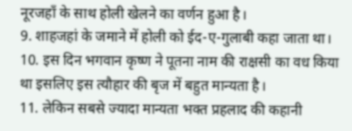नूरजहाँ के साथ होली खेलने का वर्णन हुआ है।
9. शाहजहां के जमाने में होली को ईद-ए-गुलाबी कहा जाता था।
10. इस दिन भगवान कृष्ण ने पूतना नाम की राक्षसी का वध किया था इसलिए इस त्यौहार की बृज में बहुत मान्यता है।
11. लेकिन सबसे ज्यादा मान्यता भक्त प्रहलाद की कहानी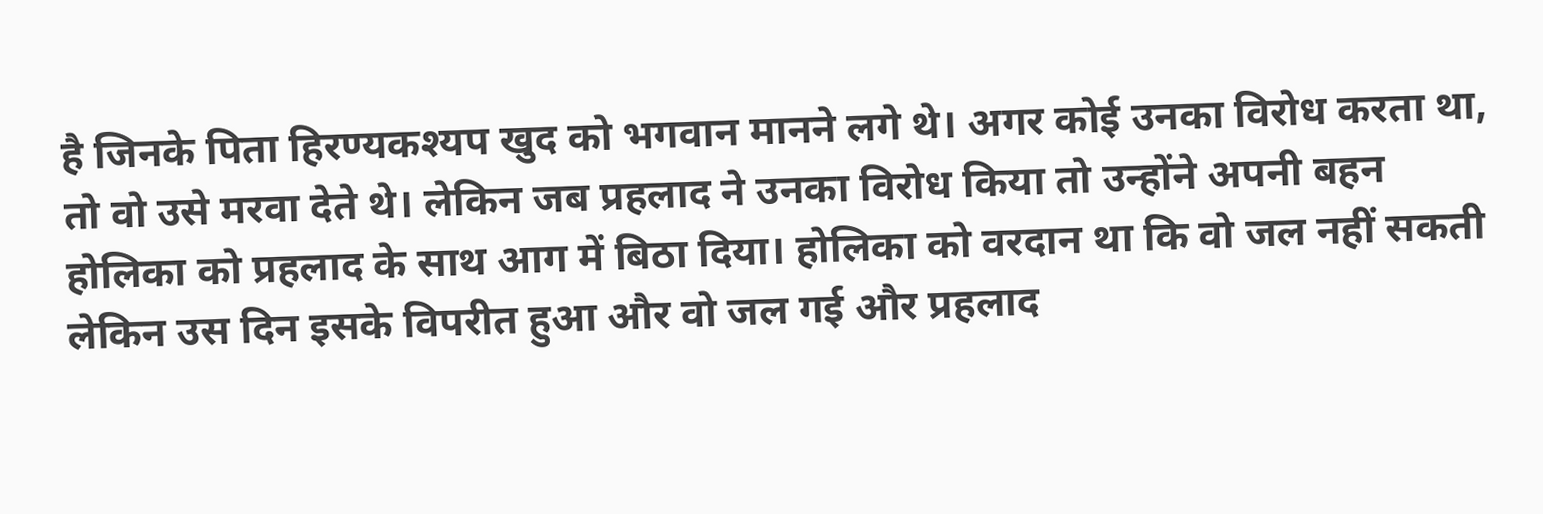है जिनके पिता हिरण्यकश्यप खुद को भगवान मानने लगे थे। अगर कोई उनका विरोध करता था, तो वो उसे मरवा देते थे। लेकिन जब प्रहलाद ने उनका विरोध किया तो उन्होंने अपनी बहन होलिका को प्रहलाद के साथ आग में बिठा दिया। होलिका को वरदान था कि वो जल नहीं सकती लेकिन उस दिन इसके विपरीत हुआ और वो जल गई और प्रहलाद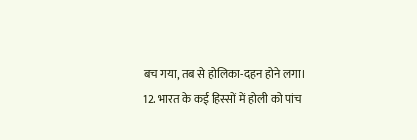बच गया, तब से होलिका-दहन होने लगा।
12. भारत के कई हिस्सों में होली को पांच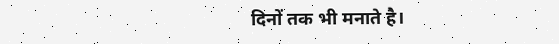दिनों तक भी मनाते है।